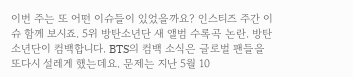이번 주는 또 어떤 이슈들이 있었을까요? 인스티즈 주간 이슈 함께 보시죠. 5위 방탄소년단 새 앨범 수록곡 논란. 방탄소년단이 컴백합니다. BTS의 컴백 소식은 글로벌 팬들을 또다시 설레게 했는데요. 문제는 지난 5월 10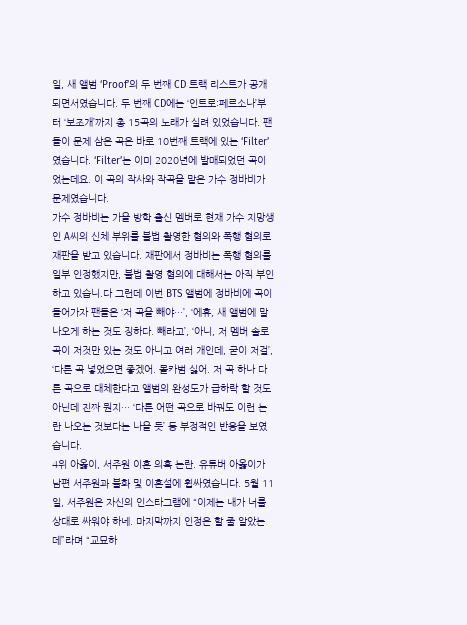일, 새 앨범 ‘Proof’의 두 번째 CD 트랙 리스트가 공개되면서였습니다. 두 번째 CD에는 ‘인트로:페르소나’부터 ‘보조개’까지 총 15곡의 노래가 실려 있었습니다. 팬들이 문제 삼은 곡은 바로 10번째 트랙에 있는 ‘Filter’였습니다. ‘Filter’는 이미 2020년에 발매되었던 곡이었는데요. 이 곡의 작사와 작곡을 맡은 가수 정바비가 문제였습니다.
가수 정바비는 가을 방학 출신 멤버로 현재 가수 지망생인 A씨의 신체 부위를 불법 촬영한 혐의와 폭행 혐의로 재판을 받고 있습니다. 재판에서 정바비는 폭행 혐의를 일부 인정했지만, 불법 촬영 혐의에 대해서는 아직 부인하고 있습니.다 그런데 이번 BTS 앨범에 정바비에 곡이 들어가자 팬들은 ‘저 곡을 빼야…’, ‘에휴, 새 앨범에 말 나오게 하는 것도 징하다. 빼라고’, ‘아니, 저 멤버 솔로곡이 저것만 있는 것도 아니고 여러 개인데, 굳이 저걸’, ‘다른 곡 넣었으면 좋겠어. 몰카범 싫어. 저 곡 하나 다른 곡으로 대체한다고 앨범의 완성도가 급하락 할 것도 아닌데 진짜 뭔지… ‘다른 어떤 곡으로 바꿔도 이런 논란 나오는 것보다는 나을 듯’ 등 부정적인 반응을 보였습니다.
4위 아옳이, 서주원 이혼 의혹 논란. 유튜버 아옳이가 남편 서주원과 불화 및 이혼설에 휩싸였습니다. 5월 11일, 서주원은 자신의 인스타그램에 “이제는 내가 너를 상대로 싸워야 하네. 마지막까지 인정은 할 줄 알았는데”라며 “교묘하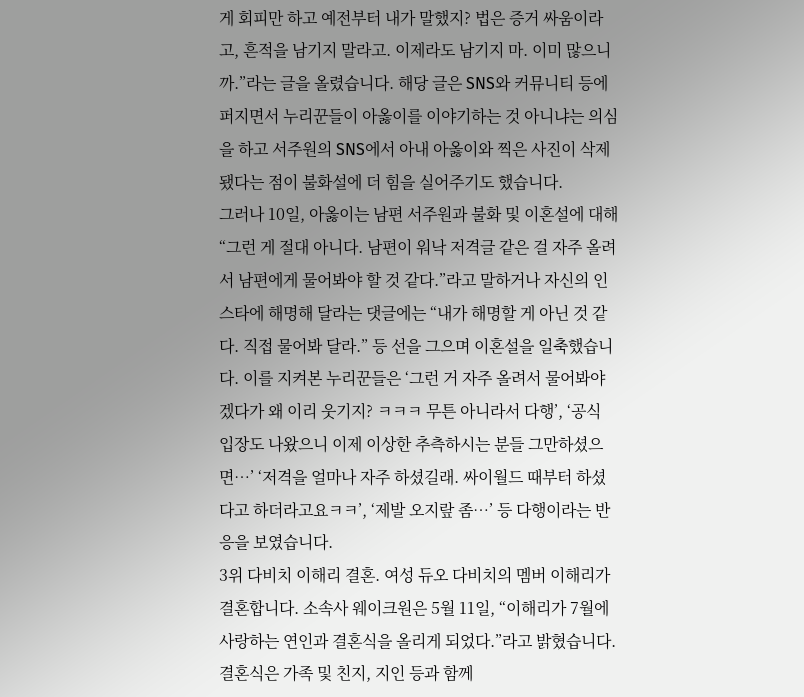게 회피만 하고 예전부터 내가 말했지? 법은 증거 싸움이라고, 흔적을 남기지 말라고. 이제라도 남기지 마. 이미 많으니까.”라는 글을 올렸습니다. 해당 글은 SNS와 커뮤니티 등에 퍼지면서 누리꾼들이 아옳이를 이야기하는 것 아니냐는 의심을 하고 서주원의 SNS에서 아내 아옳이와 찍은 사진이 삭제됐다는 점이 불화설에 더 힘을 실어주기도 했습니다.
그러나 10일, 아옳이는 남편 서주원과 불화 및 이혼설에 대해 “그런 게 절대 아니다. 남편이 워낙 저격글 같은 걸 자주 올려서 남편에게 물어봐야 할 것 같다.”라고 말하거나 자신의 인스타에 해명해 달라는 댓글에는 “내가 해명할 게 아닌 것 같다. 직접 물어봐 달라.” 등 선을 그으며 이혼설을 일축했습니다. 이를 지켜본 누리꾼들은 ‘그런 거 자주 올려서 물어봐야겠다가 왜 이리 웃기지? ㅋㅋㅋ 무튼 아니라서 다행’, ‘공식 입장도 나왔으니 이제 이상한 추측하시는 분들 그만하셨으면…’ ‘저격을 얼마나 자주 하셨길래. 싸이월드 때부터 하셨다고 하더라고요ㅋㅋ’, ‘제발 오지랖 좀…’ 등 다행이라는 반응을 보였습니다.
3위 다비치 이해리 결혼. 여성 듀오 다비치의 멤버 이해리가 결혼합니다. 소속사 웨이크원은 5월 11일, “이해리가 7월에 사랑하는 연인과 결혼식을 올리게 되었다.”라고 밝혔습니다. 결혼식은 가족 및 친지, 지인 등과 함께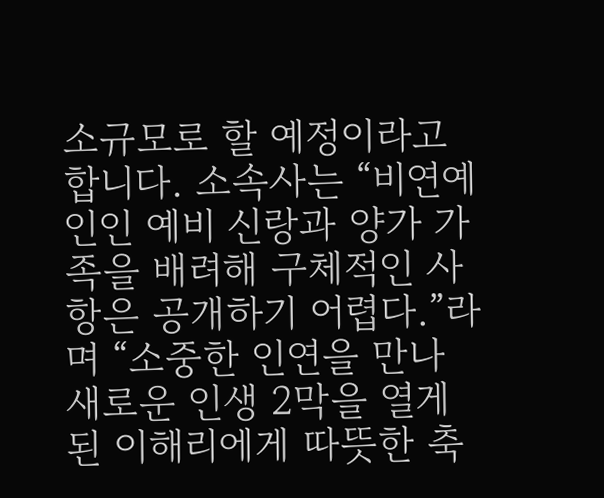소규모로 할 예정이라고 합니다. 소속사는 “비연예인인 예비 신랑과 양가 가족을 배려해 구체적인 사항은 공개하기 어렵다.”라며 “소중한 인연을 만나 새로운 인생 2막을 열게 된 이해리에게 따뜻한 축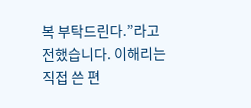복 부탁드린다.”라고 전했습니다. 이해리는 직접 쓴 편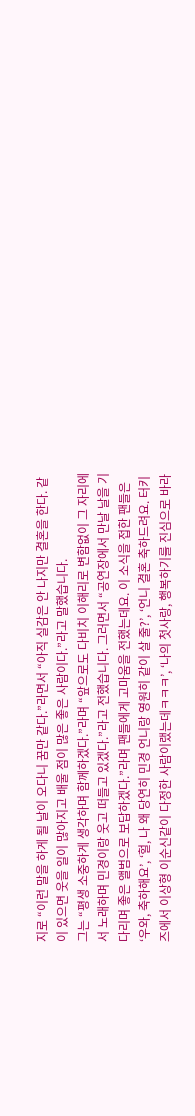지로 “이런 말을 하게 될 날이 오다니 꿈만 같다.”라면서 “아직 실감은 안 나지만 결혼을 한다. 같이 있으면 웃을 일이 많아지고 배울 점이 많은 좋은 사람이다.”라고 말했습니다.
그는 “평생 소중하게 생각하며 함께하겠다.”라며 “앞으로도 다비치 이해리로 변함없이 그 자리에서 노래하며 민경이랑 웃고 떠들고 있겠다.”라고 전했습니다. 그러면서 “공연장에서 만날 날을 기다리며 좋은 앨범으로 보답하겠다.”라며 팬들에게 고마움을 전했는데요. 이 소식을 접한 팬들은 ‘우와, 축하해요’, ‘헐, 나 왜 당연히 민경 언니랑 영원히 같이 살 줄?’, ‘언니 결혼 축하드려요. 터키즈에서 이상형 이순신같이 다정한 사람이랬는데ㅋㅋㅋ’, ‘나의 첫사랑, 행복하기를 진심으로 바라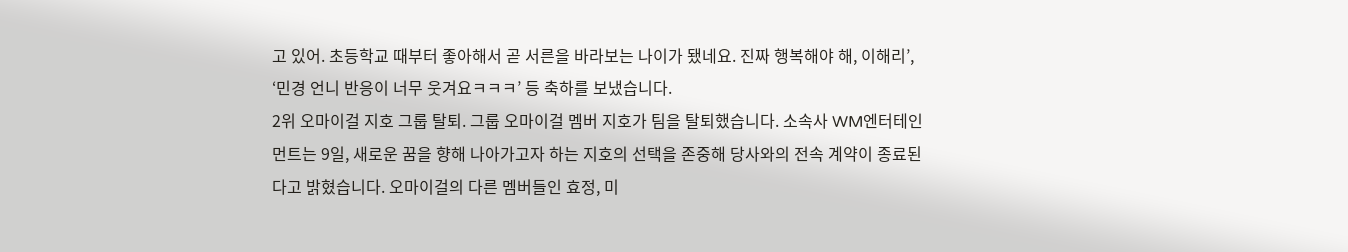고 있어. 초등학교 때부터 좋아해서 곧 서른을 바라보는 나이가 됐네요. 진짜 행복해야 해, 이해리’, ‘민경 언니 반응이 너무 웃겨요ㅋㅋㅋ’ 등 축하를 보냈습니다.
2위 오마이걸 지호 그룹 탈퇴. 그룹 오마이걸 멤버 지호가 팀을 탈퇴했습니다. 소속사 WM엔터테인먼트는 9일, 새로운 꿈을 향해 나아가고자 하는 지호의 선택을 존중해 당사와의 전속 계약이 종료된다고 밝혔습니다. 오마이걸의 다른 멤버들인 효정, 미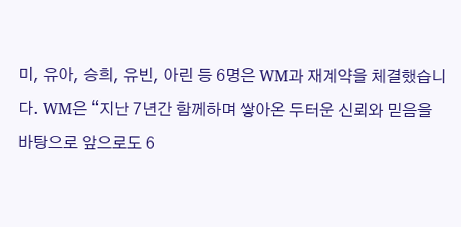미, 유아, 승희, 유빈, 아린 등 6명은 WM과 재계약을 체결했습니다. WM은 “지난 7년간 함께하며 쌓아온 두터운 신뢰와 믿음을 바탕으로 앞으로도 6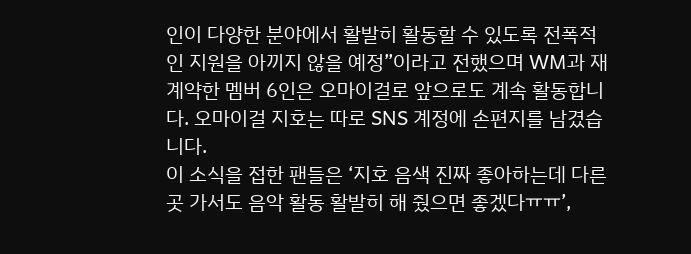인이 다양한 분야에서 활발히 활동할 수 있도록 전폭적인 지원을 아끼지 않을 예정”이라고 전했으며 WM과 재계약한 멤버 6인은 오마이걸로 앞으로도 계속 활동합니다. 오마이걸 지호는 따로 SNS 계정에 손편지를 남겼습니다.
이 소식을 접한 팬들은 ‘지호 음색 진짜 좋아하는데 다른 곳 가서도 음악 활동 활발히 해 줬으면 좋겠다ㅠㅠ’,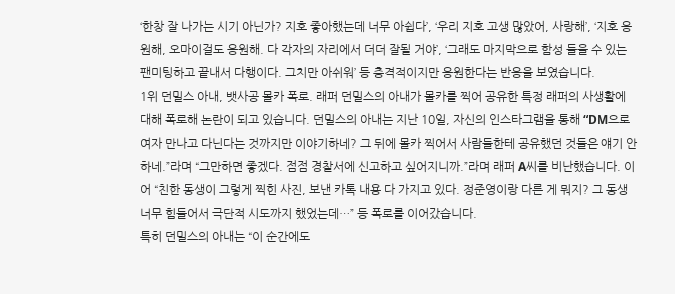‘한창 잘 나가는 시기 아닌가? 지호 좋아했는데 너무 아쉽다’, ‘우리 지호 고생 많았어, 사랑해’, ‘지호 응원해, 오마이걸도 응원해. 다 각자의 자리에서 더더 잘될 거야’, ‘그래도 마지막으로 함성 들을 수 있는 팬미팅하고 끝내서 다행이다. 그치만 아쉬워’ 등 충격적이지만 응원한다는 반응을 보였습니다.
1위 던밀스 아내, 뱃사공 몰카 폭로. 래퍼 던밀스의 아내가 몰카를 찍어 공유한 특정 래퍼의 사생활에 대해 폭로해 논란이 되고 있습니다. 던밀스의 아내는 지난 10일, 자신의 인스타그램을 통해 “DM으로 여자 만나고 다닌다는 것까지만 이야기하네? 그 뒤에 몰카 찍어서 사람들한테 공유했던 것들은 얘기 안 하네.”라며 “그만하면 좋겠다. 점점 경찰서에 신고하고 싶어지니까.”라며 래퍼 A씨를 비난했습니다. 이어 “친한 동생이 그렇게 찍힌 사진, 보낸 카톡 내용 다 가지고 있다. 정준영이랑 다른 게 뭐지? 그 동생 너무 힘들어서 극단적 시도까지 했었는데…” 등 폭로를 이어갔습니다.
특히 던밀스의 아내는 “이 순간에도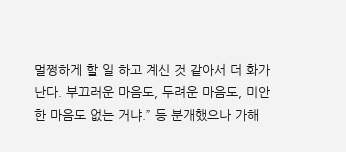멀쩡하게 할 일 하고 계신 것 같아서 더 화가 난다. 부끄러운 마음도, 두려운 마음도, 미안한 마음도 없는 거냐.” 등 분개했으나 가해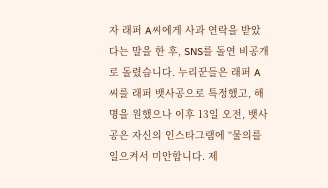자 래퍼 A씨에게 사과 연락을 받았다는 말을 한 후, SNS를 돌연 비공개로 돌렸습니다. 누리꾼들은 래퍼 A씨를 래퍼 뱃사공으로 특정했고, 해명을 원했으나 이후 13일 오전, 뱃사공은 자신의 인스타그램에 “물의를 일으켜서 미안합니다. 제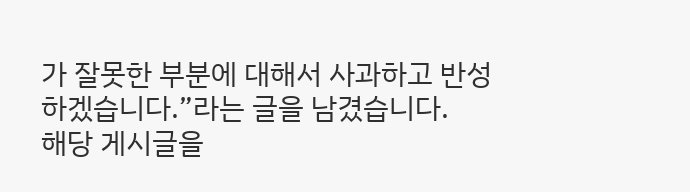가 잘못한 부분에 대해서 사과하고 반성하겠습니다.”라는 글을 남겼습니다.
해당 게시글을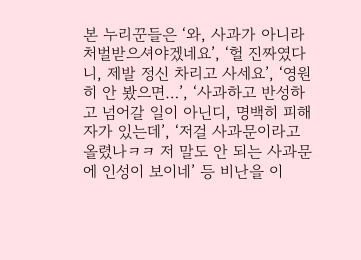본 누리꾼들은 ‘와, 사과가 아니라 처벌받으셔야겠네요’, ‘헐 진짜였다니, 제발 정신 차리고 사세요’, ‘영원히 안 봤으면…’, ‘사과하고 반성하고 넘어갈 일이 아닌디, 명백히 피해자가 있는데’, ‘저걸 사과문이라고 올렸나ㅋㅋ 저 말도 안 되는 사과문에 인성이 보이네’ 등 비난을 이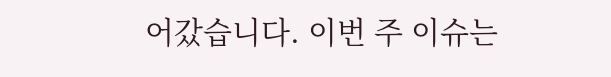어갔습니다. 이번 주 이슈는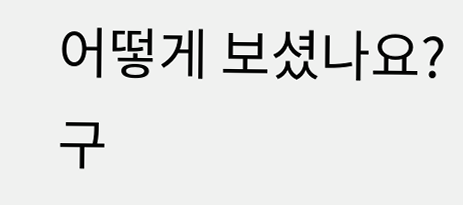어떻게 보셨나요? 구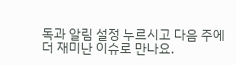독과 알림 설정 누르시고 다음 주에 더 재미난 이슈로 만나요.